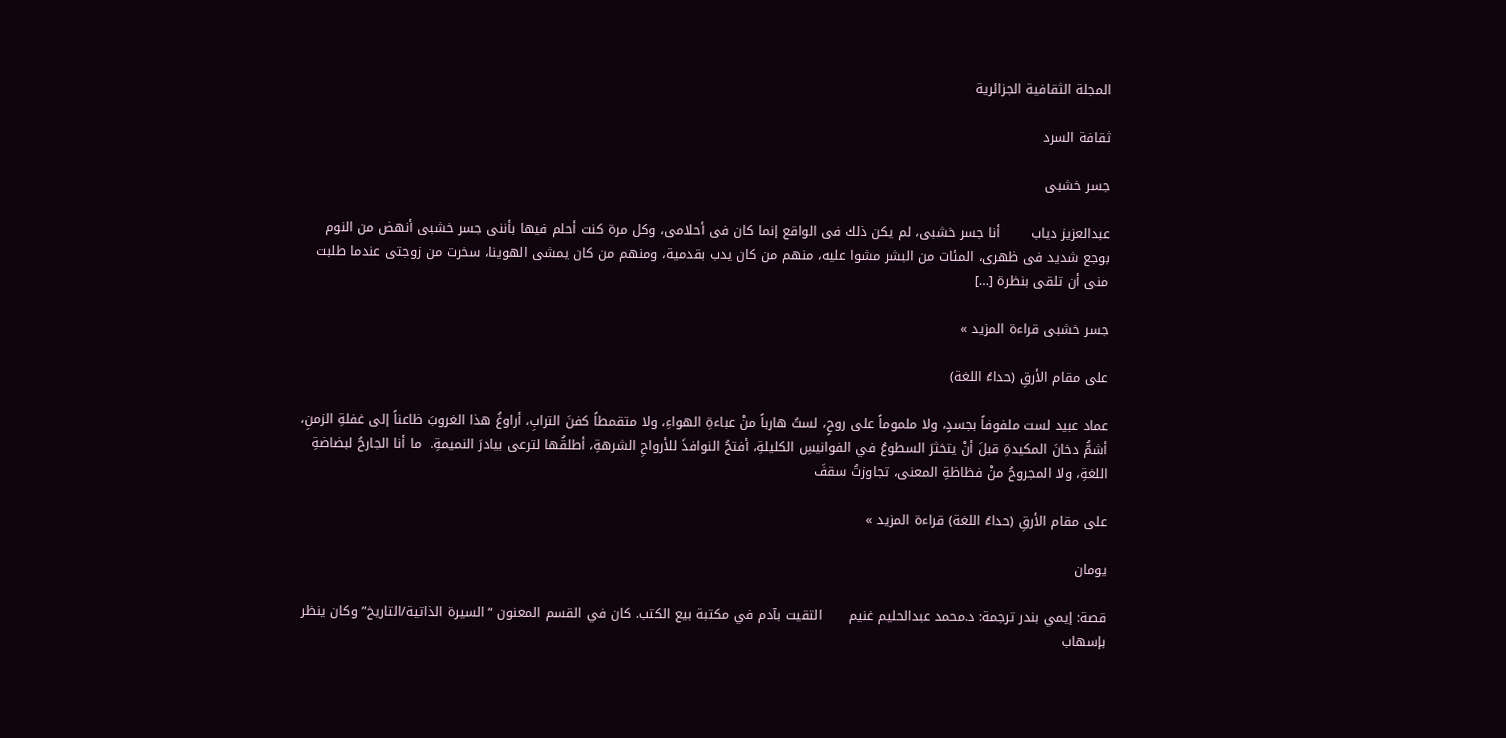المجلة الثقافية الجزائرية

ثقافة السرد

جسر خشبى

عبدالعزيز دياب       أنا جسر خشبى، لم يكن ذلك فى الواقع إنما كان فى أحلامى، وكل مرة كنت أحلم فيها بأننى جسر خشبى أنهض من النوم بوجع شديد فى ظهرى، المئات من البشر مشوا عليه، منهم من كان يدب بقدمية، ومنهم من كان يمشى الهوينا، سخرت من زوجتى عندما طلبت منى أن تلقى بنظرة […]

جسر خشبى قراءة المزيد »

على مقام الأرقِ (حداءُ اللغة)

عماد عبيد لست ملفوفاً بجسدٍ، ولا ملموماً على روحٍ، لستُ هارباً منْ عباءةِ الهواءِ، ولا متقمطاً كفنَ الترابِ، أراوغُ هذا الغروبَ ظاعناً إلى غفلةِ الزمنِ، أشمُّ دخانَ المكيدةِ قبلَ أنْ يتخثرَ السطوعُ في الفوانيسِ الكليلةِ، أفتحُ النوافذَ للأرواحِ الشرهةِ، أطلقُها لترعى بيادرَ النميمةِ.  ما أنا الجارحُ لبضاضةِ اللغةِ، ولا المجروحُ منْ فظاظةِ المعنى، تجاوزتُ سقفَ

على مقام الأرقِ (حداءُ اللغة) قراءة المزيد »

يومان

قصة: إيمي بندر ترجمة: د.محمد عبدالحليم غنيم      التقيت بآدم في مكتبة بيع الكتب. كان في القسم المعنون “السيرة الذاتية/التاريخ” وكان ينظر بإسهاب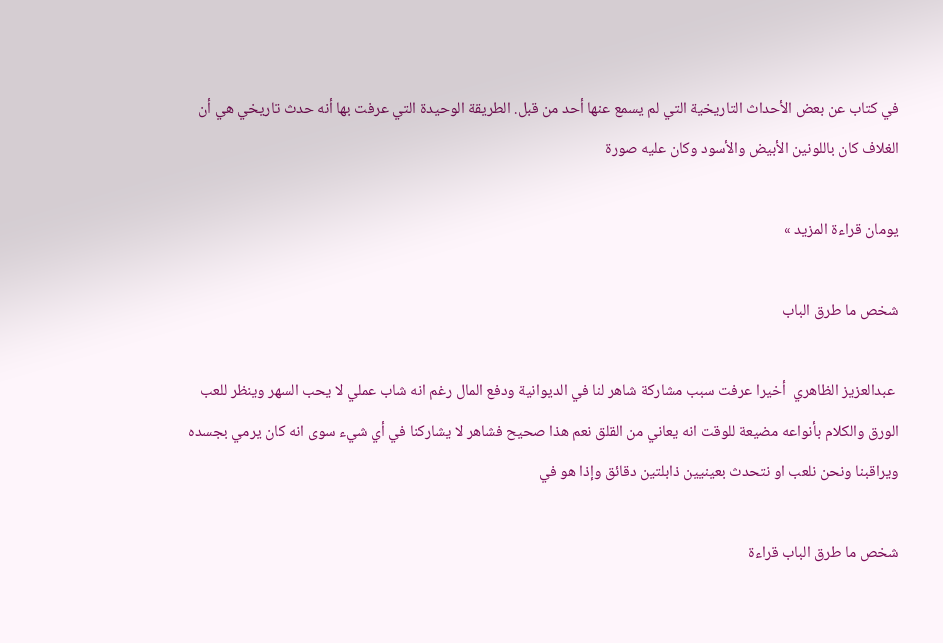في كتاب عن بعض الأحداث التاريخية التي لم يسمع عنها أحد من قبل. الطريقة الوحيدة التي عرفت بها أنه حدث تاريخي هي أن الغلاف كان باللونين الأبيض والأسود وكان عليه صورة

يومان قراءة المزيد »

شخص ما طرق الباب

 عبدالعزيز الظاهري  أخيرا عرفت سبب مشاركة شاهر لنا في الديوانية ودفع المال رغم انه شاب عملي لا يحب السهر وينظر للعب الورق والكلام بأنواعه مضيعة للوقت انه يعاني من القلق نعم هذا صحيح فشاهر لا يشاركنا في أي شيء سوى انه كان يرمي بجسده ويراقبنا ونحن نلعب او نتحدث بعينيين ذابلتين دقائق وإذا هو في

شخص ما طرق الباب قراءة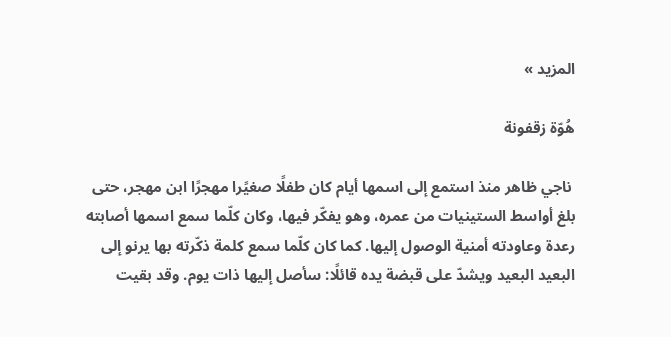المزيد »

هُوّة زقفونة

 ناجي ظاهر منذ استمع إلى اسمها أيام كان طفلًا صغيًرا مهجرًا ابن مهجر، حتى بلغ أواسط الستينيات من عمره، وهو يفكّر فيها، وكان كلّما سمع اسمها أصابته رعدة وعاودته أمنية الوصول إليها. كما كان كلّما سمع كلمة ذكّرته بها يرنو إلى البعيد البعيد ويشدّ على قبضة يده قائلًا: سأصل إليها ذات يوم. وقد بقيت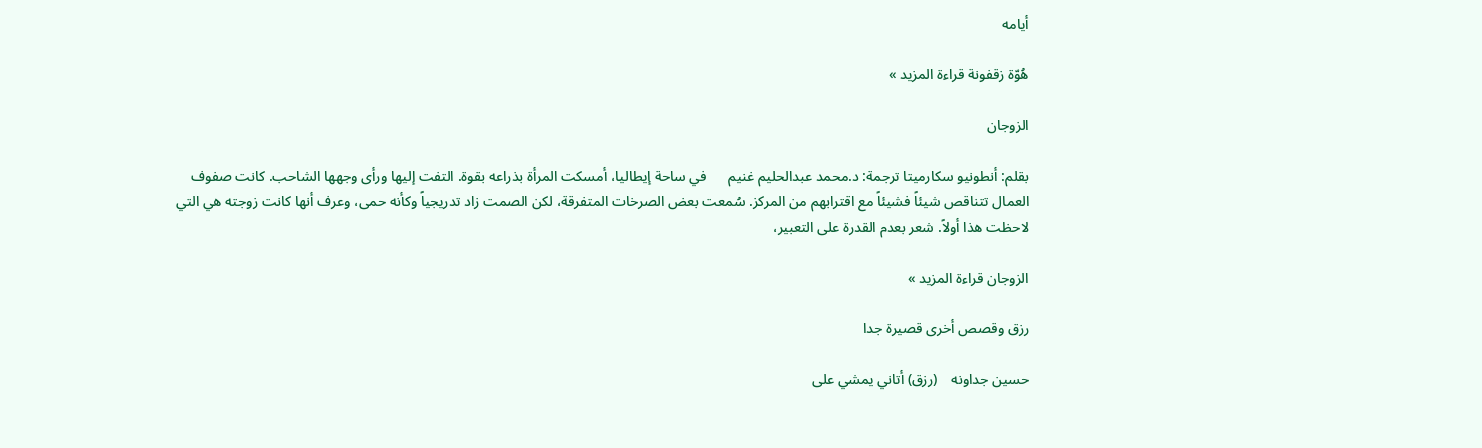أيامه

هُوّة زقفونة قراءة المزيد »

الزوجان

بقلم: أنطونيو سكارميتا ترجمة: د.محمد عبدالحليم غنيم      في ساحة إيطاليا، أمسكت المرأة بذراعه بقوة. التفت إليها ورأى وجهها الشاحب. كانت صفوف العمال تتناقص شيئاً فشيئاً مع اقترابهم من المركز. سُمعت بعض الصرخات المتفرقة، لكن الصمت زاد تدريجياً وكأنه حمى، وعرف أنها كانت زوجته هي التي لاحظت هذا أولاً. شعر بعدم القدرة على التعبير،

الزوجان قراءة المزيد »

رزق وقصص أخرى قصيرة جدا

حسين جداونه    (رزق) أتاني يمشي على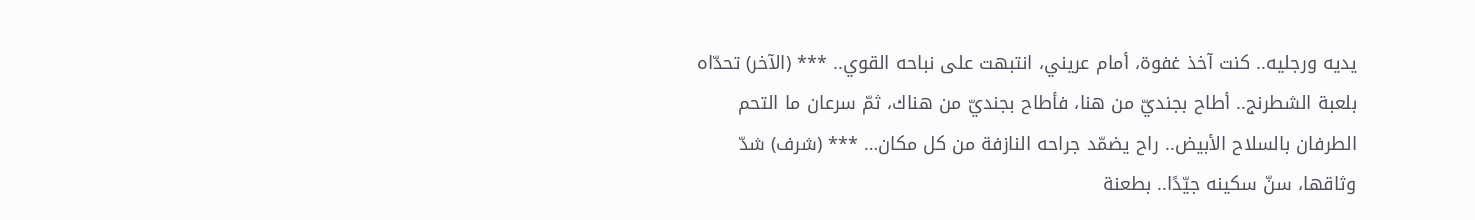يديه ورجليه.. كنت آخذ غفوة، أمام عريني، انتبهت على نباحه القوي.. *** (الآخر) تحدّاه بلعبة الشطرنج.. أطاح بجنديّ من هنا، فأطاح بجنديّ من هناك، ثمّ سرعان ما التحم الطرفان بالسلاح الأبيض.. راح يضمّد جراحه النازفة من كل مكان… *** (شرف) شدّ وثاقها، سنّ سكينه جيّدًا.. بطعنة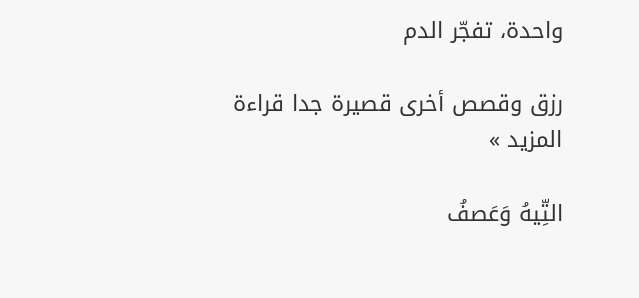واحدة، تفجّر الدم

رزق وقصص أخرى قصيرة جدا قراءة المزيد »

التِّيهُ وَعَصفُ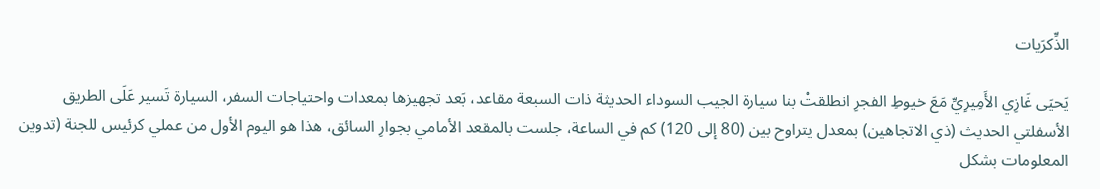الذِّكرَيات

يَحيَى غَازِي الأَمِيرِيِّ مَعَ خيوطِ الفجرِ انطلقتْ بنا سيارة الجيب السوداء الحديثة ذات السبعة مقاعد، بَعد تجهيزها بمعدات واحتياجات السفر، السيارة تَسير عَلَى الطريق الأسفلتي الحديث (ذي الاتجاهين) بمعدل يتراوح بين (80 إلى 120) كم في الساعة، جلست بالمقعد الأمامي بجوارِ السائق، هذا هو اليوم الأول من عملي كرئيس للجنة (تدوين المعلومات بشكل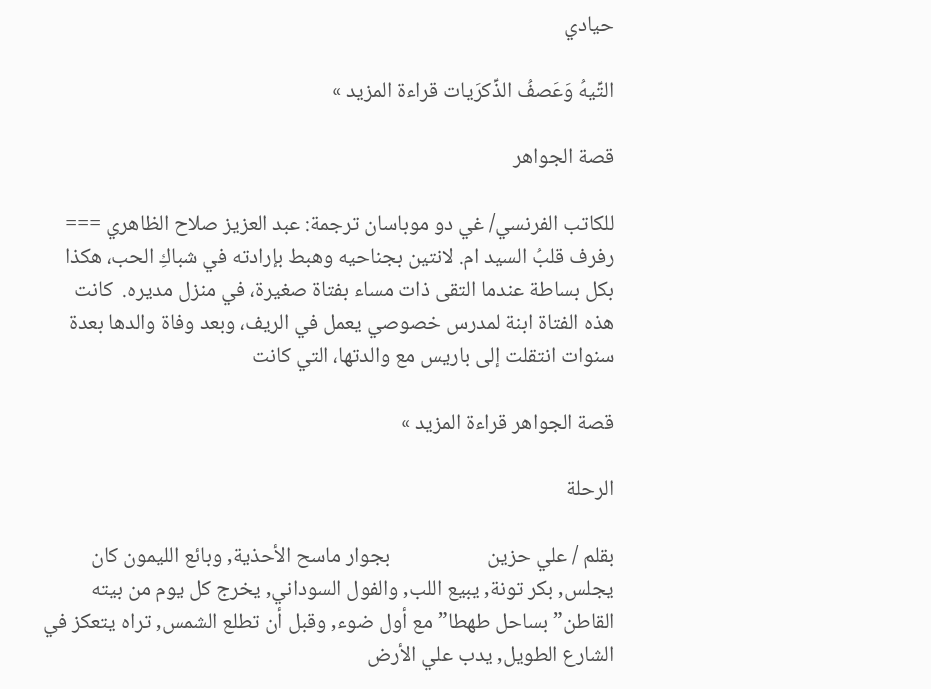حيادي

التِّيهُ وَعَصفُ الذِّكرَيات قراءة المزيد »

قصة الجواهر

للكاتب الفرنسي/ غي دو موباسان ترجمة: عبد العزيز صلاح الظاهري === رفرف قلبُ السيد ام. لانتين بجناحيه وهبط بإرادته في شباكِ الحب، هكذا بكل بساطة عندما التقى ذات مساء بفتاة صغيرة، في منزل مديره.  كانت هذه الفتاة ابنة لمدرس خصوصي يعمل في الريف، وبعد وفاة والدها بعدة سنوات انتقلت إلى باريس مع والدتها، التي كانت

قصة الجواهر قراءة المزيد »

الرحلة

بقلم / علي حزين                    بجوار ماسح الأحذية, وبائع الليمون كان يجلس, بكر تونة, يبيع اللب, والفول السوداني, يخرج كل يوم من بيته القاطن”بساحل طهطا” مع أول ضوء, وقبل أن تطلع الشمس, تراه يتعكز في الشارع الطويل, يدب علي الأرض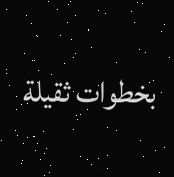بخطوات ثقيلة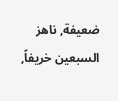ضعيفة, ناهز السبعين خريفاً,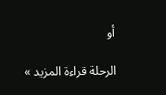أو

الرحلة قراءة المزيد »